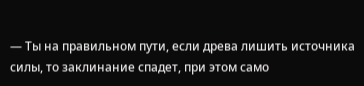— Ты на правильном пути, если древа лишить источника силы, то заклинание спадет, при этом само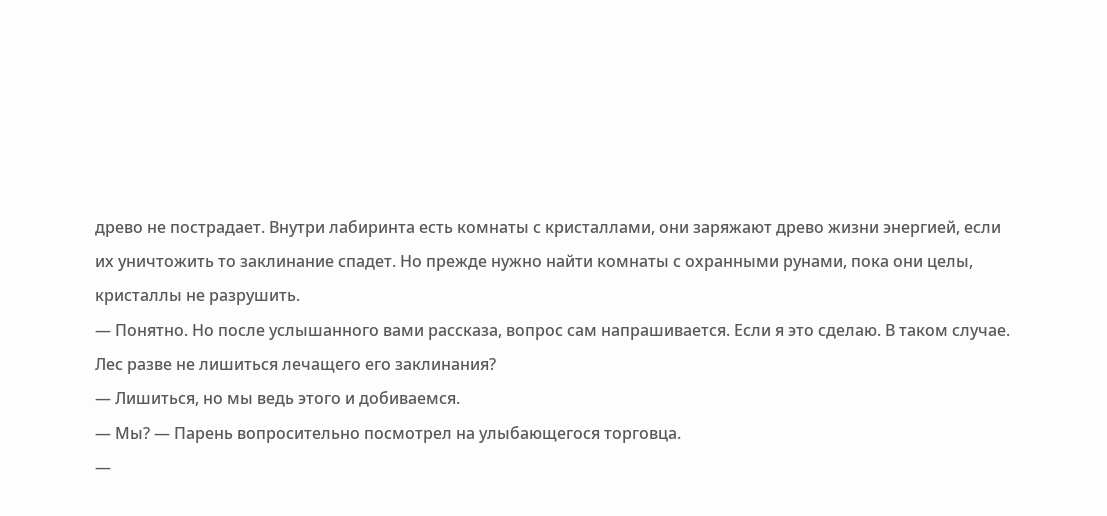древо не пострадает. Внутри лабиринта есть комнаты с кристаллами, они заряжают древо жизни энергией, если их уничтожить то заклинание спадет. Но прежде нужно найти комнаты с охранными рунами, пока они целы, кристаллы не разрушить.
— Понятно. Но после услышанного вами рассказа, вопрос сам напрашивается. Если я это сделаю. В таком случае. Лес разве не лишиться лечащего его заклинания?
— Лишиться, но мы ведь этого и добиваемся.
— Мы? — Парень вопросительно посмотрел на улыбающегося торговца.
—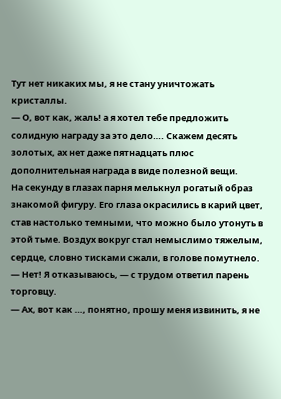Тут нет никаких мы, я не стану уничтожать кристаллы.
— О, вот как, жаль! а я хотел тебе предложить солидную награду за это дело…. Скажем десять золотых, ах нет даже пятнадцать плюс дополнительная награда в виде полезной вещи.
На секунду в глазах парня мелькнул рогатый образ знакомой фигуру. Его глаза окрасились в карий цвет, став настолько темными, что можно было утонуть в этой тьме. Воздух вокруг стал немыслимо тяжелым, сердце, словно тисками сжали, в голове помутнело.
— Нет! Я отказываюсь, — с трудом ответил парень торговцу.
— Ах, вот как …, понятно, прошу меня извинить, я не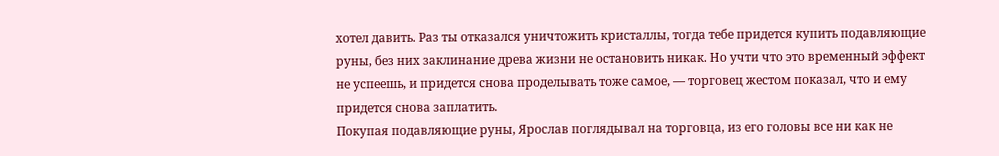хотел давить. Раз ты отказался уничтожить кристаллы, тогда тебе придется купить подавляющие руны, без них заклинание древа жизни не остановить никак. Но учти что это временный эффект не успеешь, и придется снова проделывать тоже самое, — торговец жестом показал, что и ему придется снова заплатить.
Покупая подавляющие руны, Ярослав поглядывал на торговца, из его головы все ни как не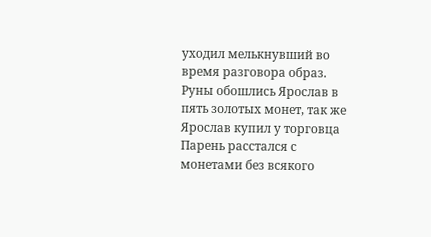уходил мелькнувший во время разговора образ.
Руны обошлись Ярослав в пять золотых монет, так же Ярослав купил у торговца
Парень расстался с монетами без всякого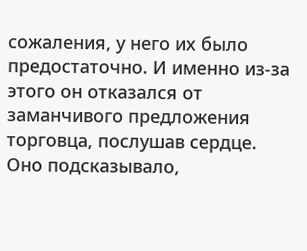сожаления, у него их было предостаточно. И именно из-за этого он отказался от заманчивого предложения торговца, послушав сердце. Оно подсказывало,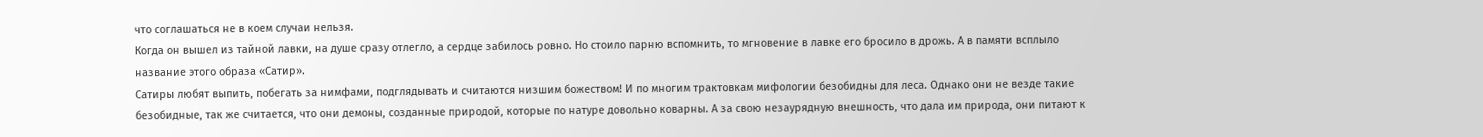что соглашаться не в коем случаи нельзя.
Когда он вышел из тайной лавки, на душе сразу отлегло, а сердце забилось ровно. Но стоило парню вспомнить, то мгновение в лавке его бросило в дрожь. А в памяти всплыло название этого образа «Сатир».
Сатиры любят выпить, побегать за нимфами, подглядывать и считаются низшим божеством! И по многим трактовкам мифологии безобидны для леса. Однако они не везде такие безобидные, так же считается, что они демоны, созданные природой, которые по натуре довольно коварны. А за свою незаурядную внешность, что дала им природа, они питают к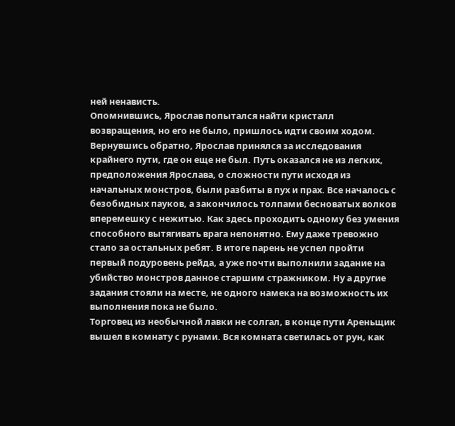ней ненависть.
Опомнившись, Ярослав попытался найти кристалл возвращения, но его не было, пришлось идти своим ходом.
Вернувшись обратно, Ярослав принялся за исследования крайнего пути, где он еще не был. Путь оказался не из легких, предположения Ярослава, о сложности пути исходя из начальных монстров, были разбиты в пух и прах. Все началось с безобидных пауков, а закончилось толпами бесноватых волков вперемешку с нежитью. Как здесь проходить одному без умения способного вытягивать врага непонятно. Ему даже тревожно стало за остальных ребят. В итоге парень не успел пройти первый подуровень рейда, а уже почти выполнили задание на убийство монстров данное старшим стражником. Ну а другие задания стояли на месте, не одного намека на возможность их выполнения пока не было.
Торговец из необычной лавки не солгал, в конце пути Ареньщик вышел в комнату с рунами. Вся комната светилась от рун, как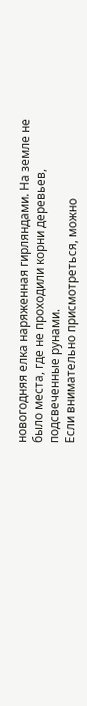новогодняя елка наряженная гирляндами. На земле не было места, где не проходили корни деревьев, подсвеченные рунами.
Если внимательно присмотреться, можно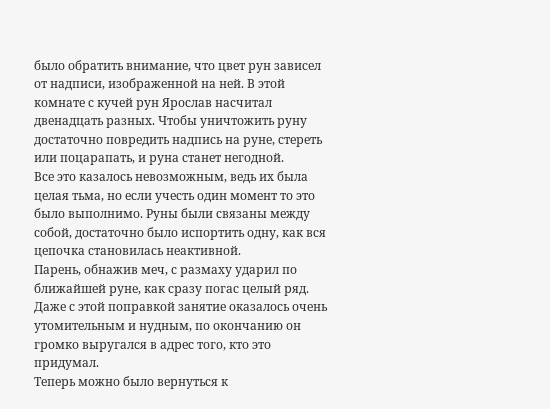было обратить внимание, что цвет рун зависел от надписи, изображенной на ней. В этой комнате с кучей рун Ярослав насчитал двенадцать разных. Чтобы уничтожить руну достаточно повредить надпись на руне, стереть или поцарапать, и руна станет негодной.
Все это казалось невозможным, ведь их была целая тьма, но если учесть один момент то это было выполнимо. Руны были связаны между собой, достаточно было испортить одну, как вся цепочка становилась неактивной.
Парень, обнажив меч, с размаху ударил по ближайшей руне, как сразу погас целый ряд. Даже с этой поправкой занятие оказалось очень утомительным и нудным, по окончанию он громко выругался в адрес того, кто это придумал.
Теперь можно было вернуться к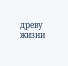древу жизни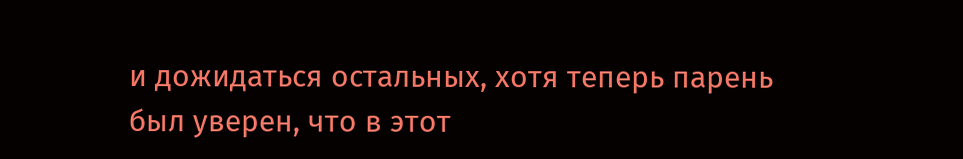и дожидаться остальных, хотя теперь парень был уверен, что в этот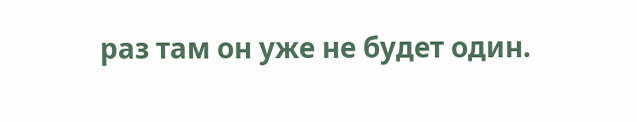раз там он уже не будет один.